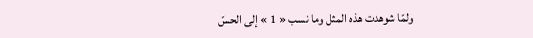ولمّا شوهدت هذه المثل وما نسب « 1 » إلى الحسّ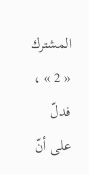المشترك « 2 » ، فدلّ على أنّ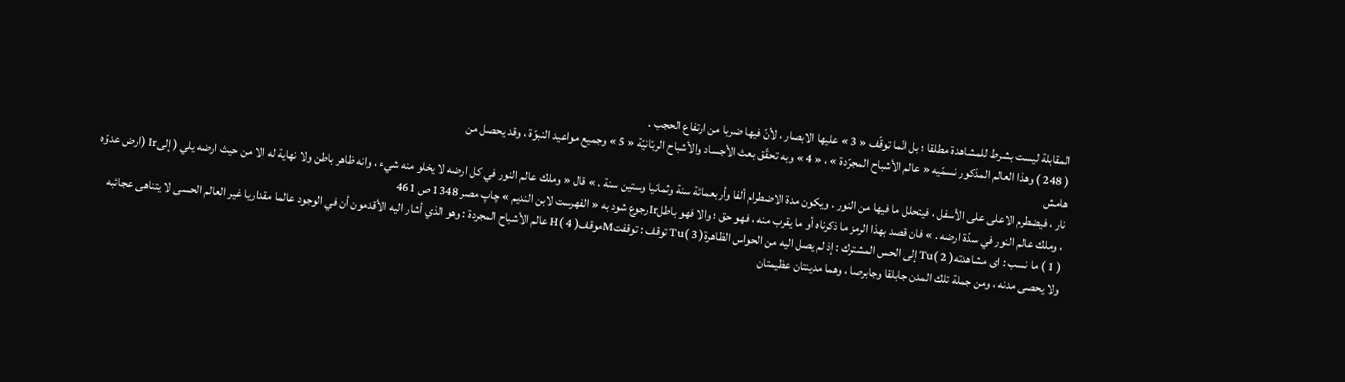المقابلة ليست بشرط للمشاهدة مطلقا ؛ بل انّما توقّف « 3 » عليها الابصار ، لأنّ فيها ضربا من ارتفاع الحجب .
( 248 ) وهذا العالم المذكور نسمّيه « عالم الأشباح المجرّدة » ، « 4 » وبه تحقّق بعث الأجساد والأشباح الربّانيّة « 5 » وجميع مواعيد النبوّة ، وقد يحصل من
هامش
نار ، فيضطرم الاعلى على الأسفل ، فيتحلل ما فيها من النور . ويكون مدة الاضطرام ألفا وأربعمائة سنة وثمانيا وستين سنة . » قال « وملك عالم النور في كل ارضه لا يخلو منه شيء ، وانه ظاهر باطن ولا نهاية له الا من حيث ارضه يلي ( إلىIr (ارض عدوّه ، وملك عالم النور في سدّة ارضه . » فان قصد بهذا الرمز ما ذكرناه أو ما يقرب منه ، فهو حق ؛ والا فهو باطلIrرجوع شود به « الفهرست لابن النديم » چاپ مصر 1348 ص 461
( 1 ) ما نسب : اى مشاهدتهTu( 2 ) إلى الحس المشترك : إذ لم يصل اليه من الحواس الظاهرةTu( 3 ) توقف : توقفتMموقفH( 4 ) عالم الأشباح المجردة : وهو الذي أشار اليه الأقدمون أن في الوجود عالما مقداريا غير العالم الحسى لا يتناهى عجائبه ولا يحصى مدنه ، ومن جملة تلك المدن جابلقا وجابرصا ، وهما مدينتان عظيمتان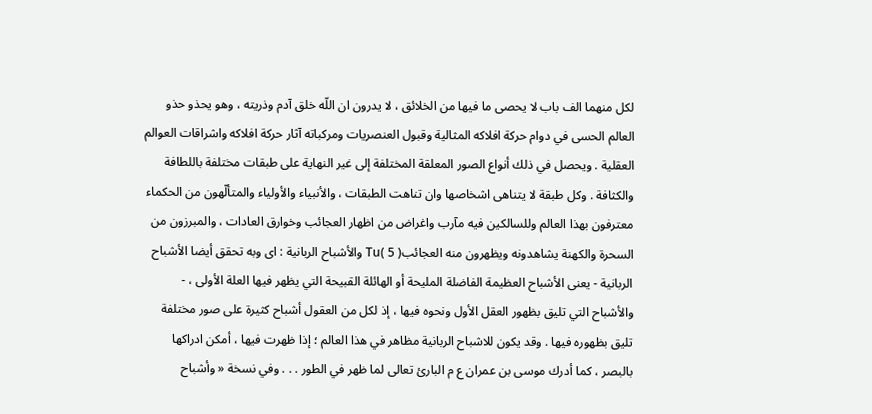لكل منهما الف باب لا يحصى ما فيها من الخلائق ، لا يدرون ان اللّه خلق آدم وذريته ، وهو يحذو حذو العالم الحسى في دوام حركة افلاكه المثالية وقبول العنصريات ومركباته آثار حركة افلاكه واشراقات العوالم العقلية . ويحصل في ذلك أنواع الصور المعلقة المختلفة إلى غير النهاية على طبقات مختلفة باللطافة والكثافة . وكل طبقة لا يتناهى اشخاصها وان تناهت الطبقات ، والأنبياء والأولياء والمتألّهون من الحكماء معترفون بهذا العالم وللسالكين فيه مآرب واغراض من اظهار العجائب وخوارق العادات ، والمبرزون من السحرة والكهنة يشاهدونه ويظهرون منه العجائبTu( 5 ) والأشباح الربانية : اى وبه تحقق أيضا الأشباح الربانية - يعنى الأشباح العظيمة الفاضلة المليحة أو الهائلة القبيحة التي يظهر فيها العلة الأولى ، - والأشباح التي تليق بظهور العقل الأول ونحوه فيها ، إذ لكل من العقول أشباح كثيرة على صور مختلفة تليق بظهوره فيها . وقد يكون للاشباح الربانية مظاهر في هذا العالم ؛ إذا ظهرت فيها ، أمكن ادراكها بالبصر ، كما أدرك موسى بن عمران ع م البارئ تعالى لما ظهر في الطور . . . وفي نسخة « وأشباح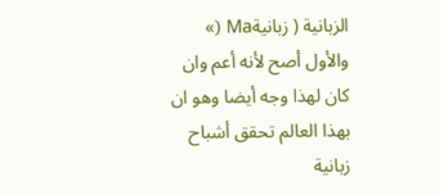الزبانية ( زبانيةMa (» والأول أصح لأنه أعم وان كان لهذا وجه أيضا وهو ان بهذا العالم تحقق أشباح زبانية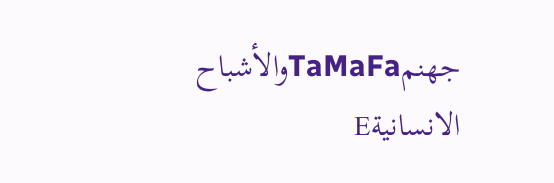جهنمTaMaFaوالأشباح الانسانيةE